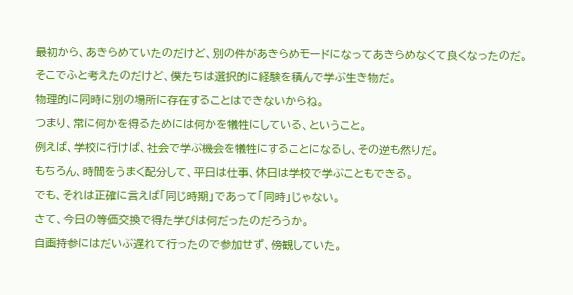最初から、あきらめていたのだけど、別の件があきらめモードになってあきらめなくて良くなったのだ。
そこでふと考えたのだけど、僕たちは選択的に経験を積んで学ぶ生き物だ。
物理的に同時に別の場所に存在することはできないからね。
つまり、常に何かを得るためには何かを犠牲にしている、ということ。
例えば、学校に行けば、社会で学ぶ機会を犠牲にすることになるし、その逆も然りだ。
もちろん、時間をうまく配分して、平日は仕事、休日は学校で学ぶこともできる。
でも、それは正確に言えば「同じ時期」であって「同時」じゃない。
さて、今日の等価交換で得た学びは何だったのだろうか。
自画持参にはだいぶ遅れて行ったので参加せず、傍観していた。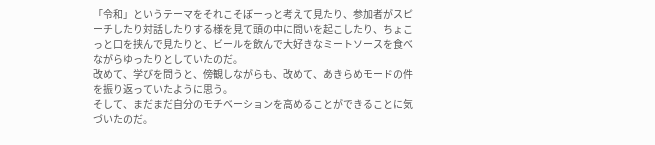「令和」というテーマをそれこそぼーっと考えて見たり、参加者がスピーチしたり対話したりする様を見て頭の中に問いを起こしたり、ちょこっと口を挟んで見たりと、ビールを飲んで大好きなミートソースを食べながらゆったりとしていたのだ。
改めて、学びを問うと、傍観しながらも、改めて、あきらめモードの件を振り返っていたように思う。
そして、まだまだ自分のモチベーションを高めることができることに気づいたのだ。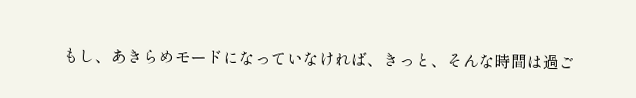もし、あきらめモードになっていなければ、きっと、そんな時間は過ご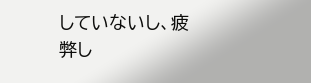していないし、疲弊し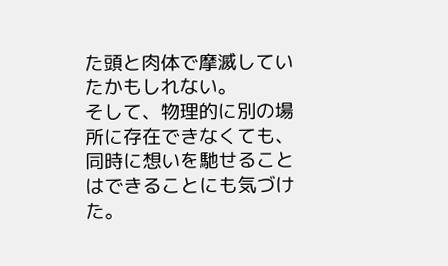た頭と肉体で摩滅していたかもしれない。
そして、物理的に別の場所に存在できなくても、同時に想いを馳せることはできることにも気づけた。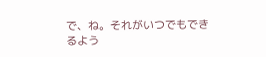で、ね。それがいつでもできるよう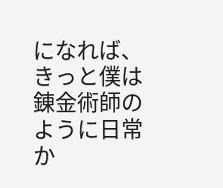になれば、きっと僕は錬金術師のように日常か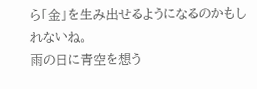ら「金」を生み出せるようになるのかもしれないね。
雨の日に青空を想う